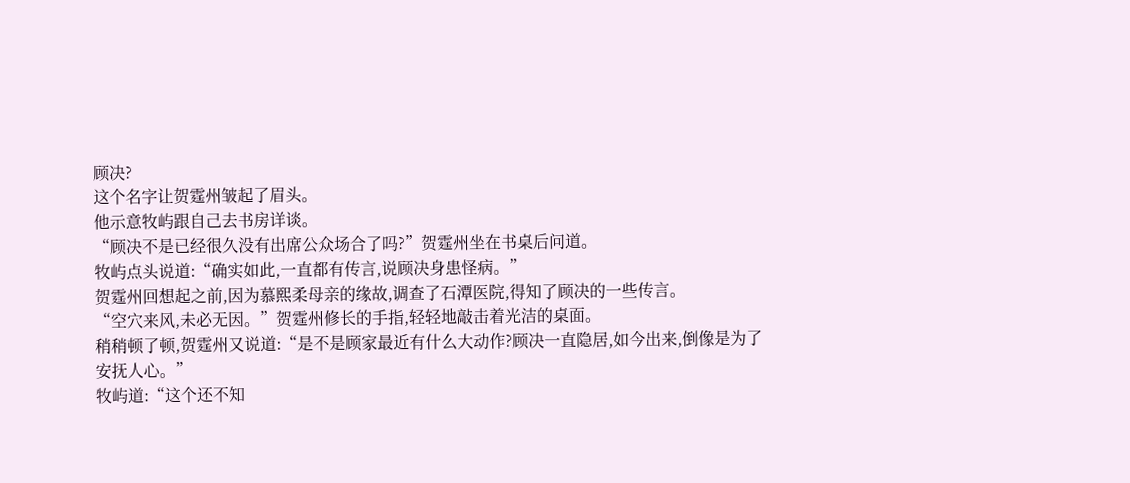顾决?
这个名字让贺霆州皱起了眉头。
他示意牧屿跟自己去书房详谈。
“顾决不是已经很久没有出席公众场合了吗?”贺霆州坐在书桌后问道。
牧屿点头说道:“确实如此,一直都有传言,说顾决身患怪病。”
贺霆州回想起之前,因为慕熙柔母亲的缘故,调查了石潭医院,得知了顾决的一些传言。
“空穴来风,未必无因。”贺霆州修长的手指,轻轻地敲击着光洁的桌面。
稍稍顿了顿,贺霆州又说道:“是不是顾家最近有什么大动作?顾决一直隐居,如今出来,倒像是为了安抚人心。”
牧屿道:“这个还不知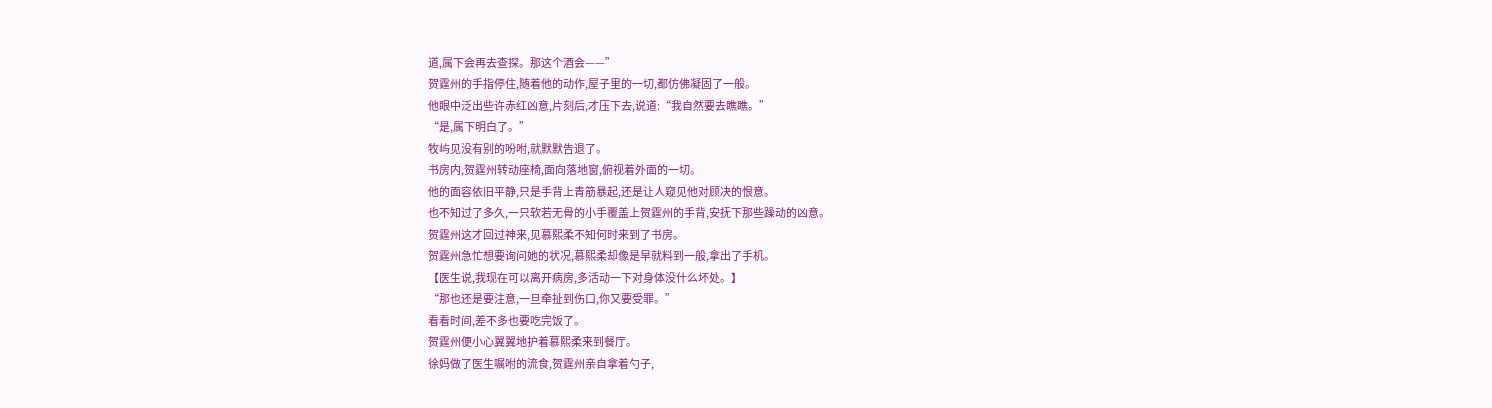道,属下会再去查探。那这个酒会——”
贺霆州的手指停住,随着他的动作,屋子里的一切,都仿佛凝固了一般。
他眼中泛出些许赤红凶意,片刻后,才压下去,说道:“我自然要去瞧瞧。”
“是,属下明白了。”
牧屿见没有别的吩咐,就默默告退了。
书房内,贺霆州转动座椅,面向落地窗,俯视着外面的一切。
他的面容依旧平静,只是手背上青筋暴起,还是让人窥见他对顾决的恨意。
也不知过了多久,一只软若无骨的小手覆盖上贺霆州的手背,安抚下那些躁动的凶意。
贺霆州这才回过神来,见慕熙柔不知何时来到了书房。
贺霆州急忙想要询问她的状况,慕熙柔却像是早就料到一般,拿出了手机。
【医生说,我现在可以离开病房,多活动一下对身体没什么坏处。】
“那也还是要注意,一旦牵扯到伤口,你又要受罪。”
看看时间,差不多也要吃完饭了。
贺霆州便小心翼翼地护着慕熙柔来到餐厅。
徐妈做了医生嘱咐的流食,贺霆州亲自拿着勺子,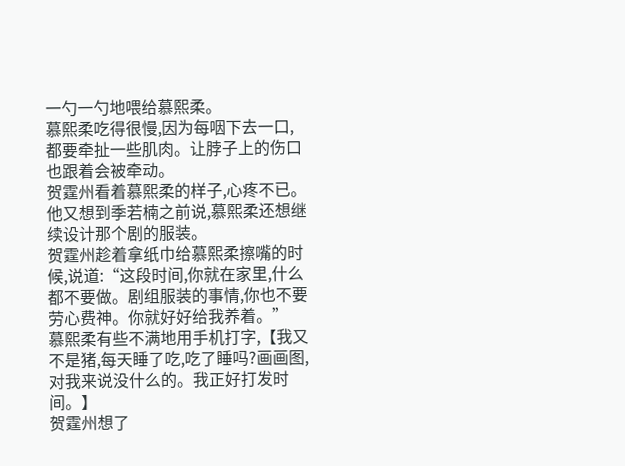一勺一勺地喂给慕熙柔。
慕熙柔吃得很慢,因为每咽下去一口,都要牵扯一些肌肉。让脖子上的伤口也跟着会被牵动。
贺霆州看着慕熙柔的样子,心疼不已。
他又想到季若楠之前说,慕熙柔还想继续设计那个剧的服装。
贺霆州趁着拿纸巾给慕熙柔擦嘴的时候,说道:“这段时间,你就在家里,什么都不要做。剧组服装的事情,你也不要劳心费神。你就好好给我养着。”
慕熙柔有些不满地用手机打字,【我又不是猪,每天睡了吃,吃了睡吗?画画图,对我来说没什么的。我正好打发时间。】
贺霆州想了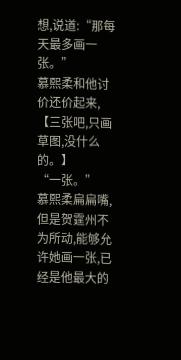想,说道:“那每天最多画一张。”
慕熙柔和他讨价还价起来,【三张吧,只画草图,没什么的。】
“一张。”
慕熙柔扁扁嘴,但是贺霆州不为所动,能够允许她画一张,已经是他最大的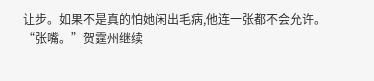让步。如果不是真的怕她闲出毛病,他连一张都不会允许。
“张嘴。”贺霆州继续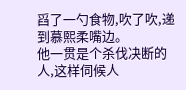舀了一勺食物,吹了吹,递到慕熙柔嘴边。
他一贯是个杀伐决断的人,这样伺候人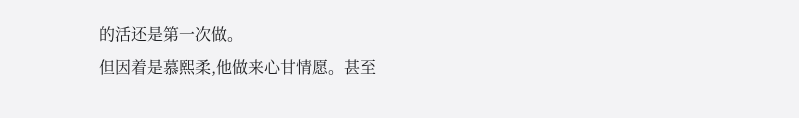的活还是第一次做。
但因着是慕熙柔,他做来心甘情愿。甚至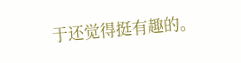于还觉得挺有趣的。